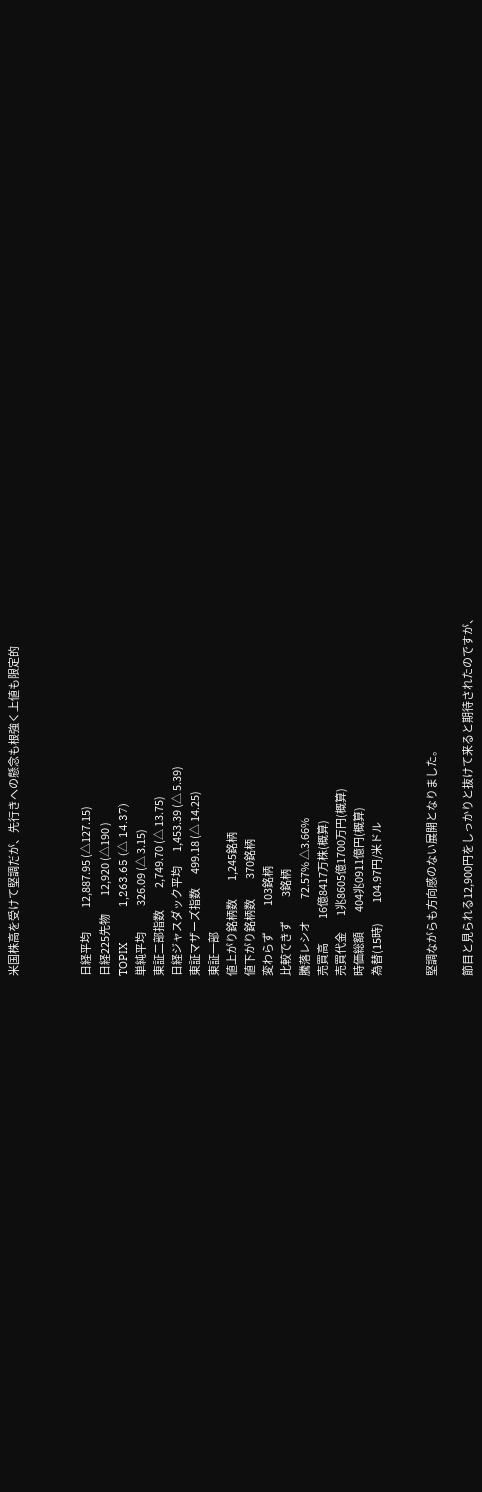米国株高を受けて堅調だが、先行きへの懸念も根強く上値も限定的



日経平均            12,887.95 (△127.15)
日経225先物         12,920 (△190 )
TOPIX            1,263.65 (△ 14.37)
単純平均             326.09 (△ 3.15)
東証二部指数           2,749.70 (△ 13.75)
日経ジャスダック平均       1,453.39 (△ 5.39)
東証マザーズ指数       499.18 (△ 14.25)
東証一部
値上がり銘柄数         1,245銘柄
値下がり銘柄数          370銘柄
変わらず             103銘柄
比較できず            3銘柄
騰落レシオ           72.57% △3.66%
売買高            16億8417万株(概算)
売買代金        1兆8605億1700万円(概算)
時価総額          404兆0911億円(概算)
為替(15時)          104.97円/米ドル


堅調ながらも方向感のない展開となりました。

節目と見られる12,900円をしっかりと抜けて来ると期待されたのですが、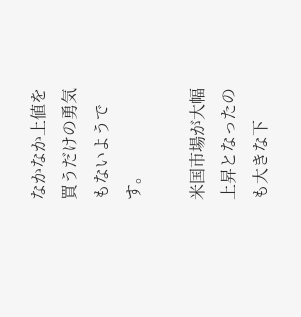なかなか上値を買うだけの勇気もないようです。

米国市場が大幅上昇となったのも大きな下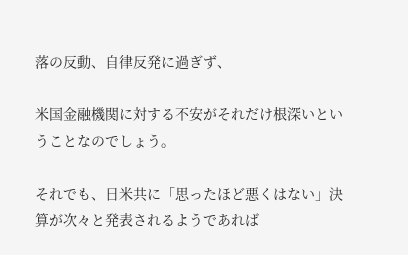落の反動、自律反発に過ぎず、

米国金融機関に対する不安がそれだけ根深いということなのでしょう。

それでも、日米共に「思ったほど悪くはない」決算が次々と発表されるようであれば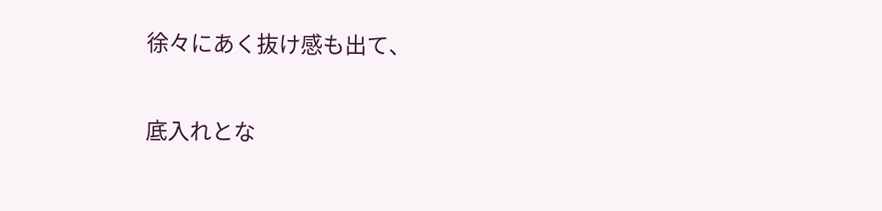徐々にあく抜け感も出て、

底入れとな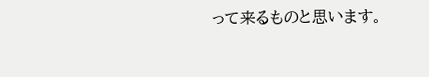って来るものと思います。